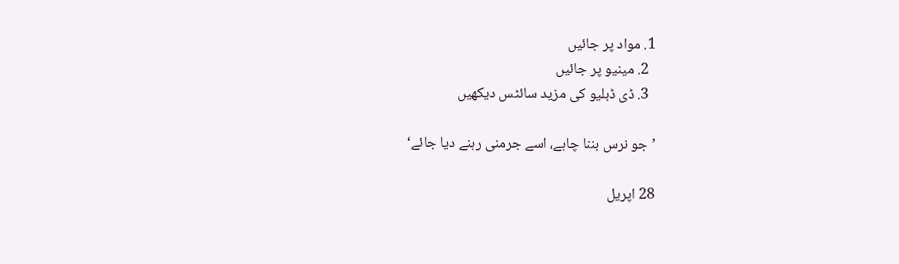1. مواد پر جائیں
  2. مینیو پر جائیں
  3. ڈی ڈبلیو کی مزید سائٹس دیکھیں

’جو نرس بننا چاہے، اسے جرمنی رہنے دیا جائے‘

28 اپریل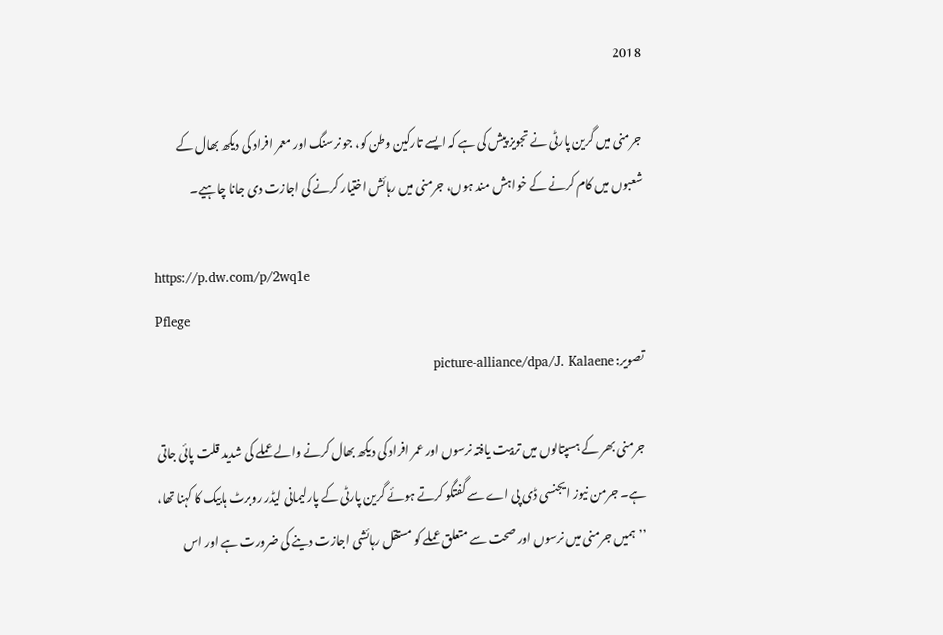2018

جرمنی میں گرین پارٹی نے تجویز پیش کی ہے کہ ایسے تارکین وطن کو، جو نرسنگ اور معمر افراد کی دیکھ بھال کے شعبوں میں کام کرنے کے خواہش مند ہوں، جرمنی میں رہائش اختیار کرنے کی اجازت دی جانا چاہیے۔

https://p.dw.com/p/2wq1e
Pflege
تصویر: picture-alliance/dpa/J. Kalaene

جرمنی بھر کے ہسپتالوں میں تربیت یافتہ نرسوں اور عمر افراد کی دیکھ بھال کرنے والے عملے کی شدید قلت پائی جاتی ہے۔ جرمن نیوز ایجنسی ڈی پی اے سے گفتگو کرتے ہوئے گرین پارٹی کے پارلیمانی لیڈر روبرٹ ہابیک کا کہنا تھا، ’’ہمیں جرمنی میں نرسوں اور صحت سے متعلق عملے کو مستقل رہائشی اجازت دینے کی ضرورت ہے اور اس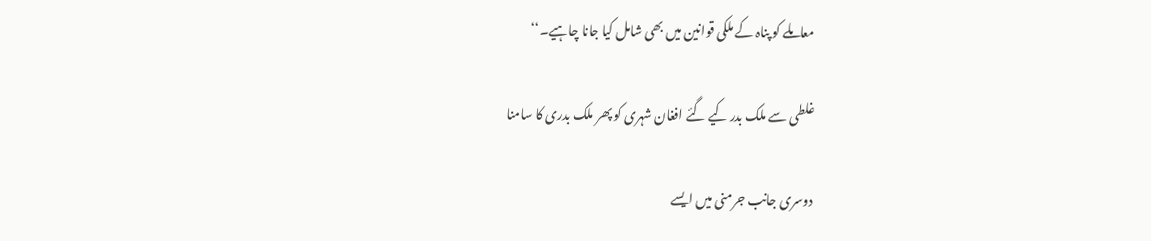معاملے کو پناہ کے ملکی قوانین میں بھی شامل کیا جانا چاہیے۔‘‘

غلطی سے ملک بدر کیے گئے افغان شہری کو پھر ملک بدری کا سامنا

دوسری جانب جرمنی میں ایسے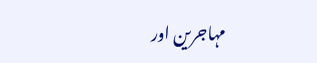مہاجرین اور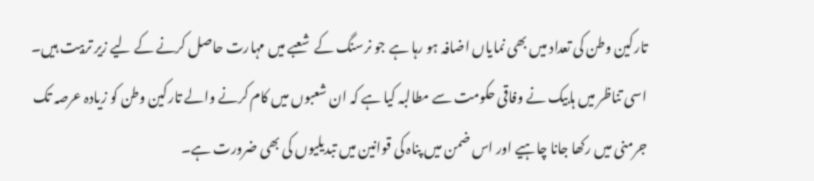تارکین وطن کی تعداد میں بھی نمایاں اضافہ ہو رہا ہے جو نرسنگ کے  شعبے میں مہارت حاصل کرنے کے لیے زیر تربیت ہیں۔ اسی تناظر میں ہابیک نے وفاقی حکومت سے مطالبہ کیا ہے کہ ان شعبوں میں کام کرنے والے تارکین وطن کو زیادہ عرصہ تک جرمنی میں رکھا جانا چاہیے اور اس ضمن میں پناہ کی قوانین میں تبدیلیوں کی بھی ضرورت ہے۔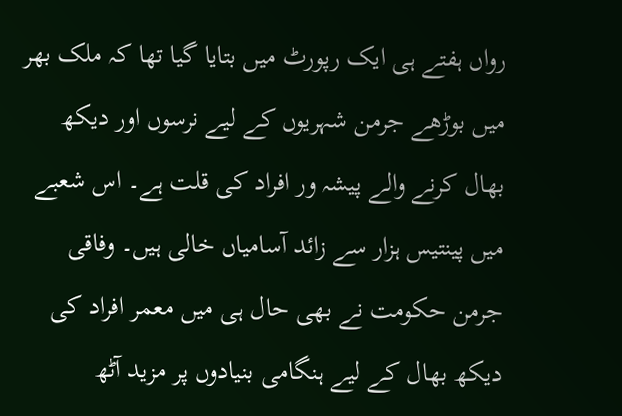رواں ہفتے ہی ایک رپورٹ میں بتایا گیا تھا کہ ملک بھر میں بوڑھے جرمن شہریوں کے لیے نرسوں اور دیکھ بھال کرنے والے پیشہ ور افراد کی قلت ہے۔ اس شعبے میں پینتیس ہزار سے زائد آسامیاں خالی ہیں۔ وفاقی جرمن حکومت نے بھی حال ہی میں معمر افراد کی دیکھ بھال کے لیے ہنگامی بنیادوں پر مزید آٹھ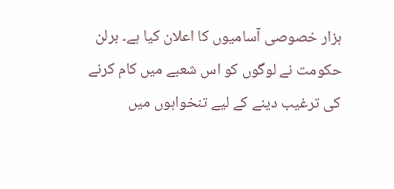ہزار خصوصی آسامیوں کا اعلان کیا ہے۔ برلن حکومت نے لوگوں کو اس شعبے میں کام کرنے کی ترغیب دینے کے لیے تنخواہوں میں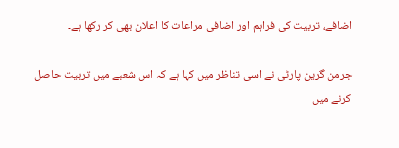اضافے، تربیت کی فراہم اور اضافی مراعات کا اعلان بھی کر رکھا ہے۔

جرمن گرین پارٹی نے اسی تناظر میں کہا ہے کہ اس شعبے میں تربیت حاصل کرنے میں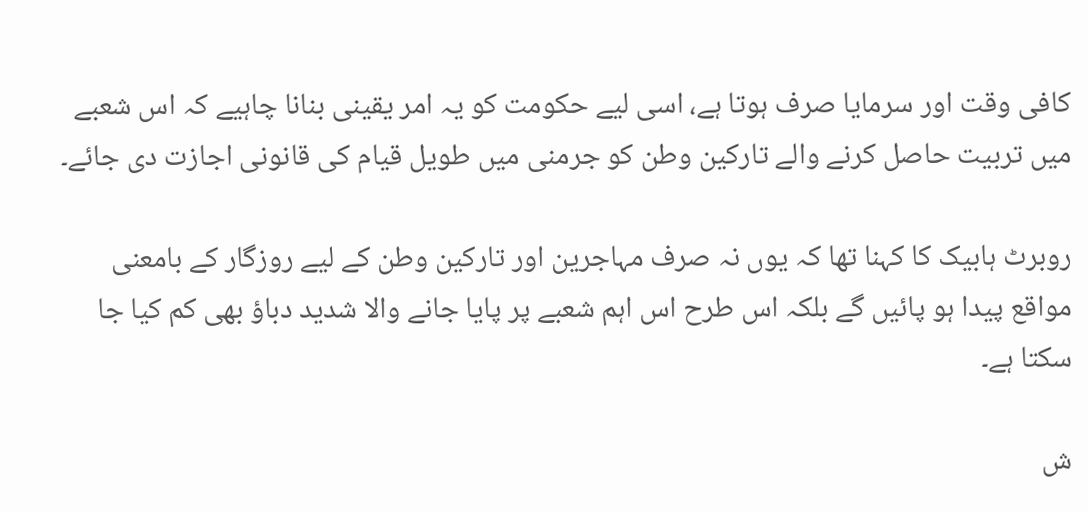کافی وقت اور سرمایا صرف ہوتا ہے، اسی لیے حکومت کو یہ امر یقینی بنانا چاہیے کہ اس شعبے میں تربیت حاصل کرنے والے تارکین وطن کو جرمنی میں طویل قیام کی قانونی اجازت دی جائے۔

روبرٹ ہابیک کا کہنا تھا کہ یوں نہ صرف مہاجرین اور تارکین وطن کے لیے روزگار کے بامعنی مواقع پیدا ہو پائیں گے بلکہ اس طرح اس اہم شعبے پر پایا جانے والا شدید دباؤ بھی کم کیا جا سکتا ہے۔

ش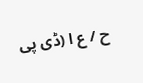ح / ع ا (ڈی پی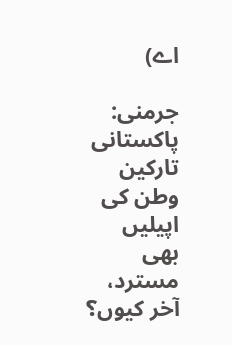اے)

جرمنی: پاکستانی تارکین وطن کی اپیلیں بھی مسترد، آخر کیوں؟